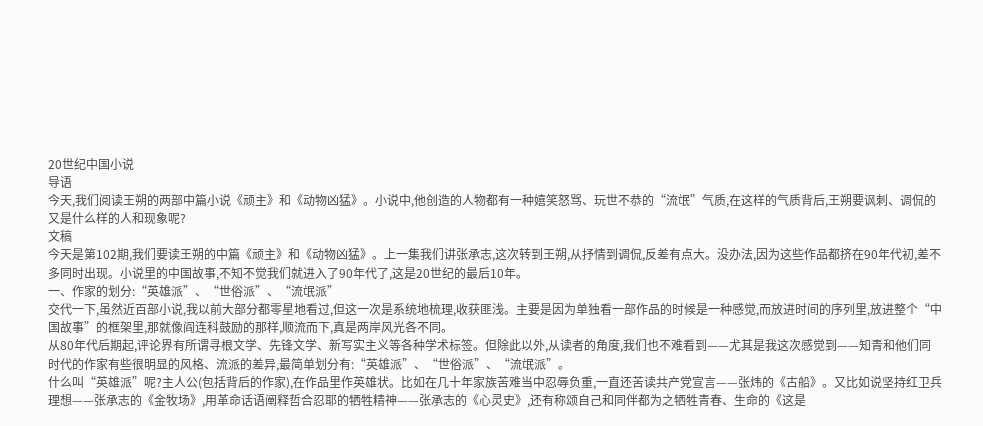20世纪中国小说
导语
今天,我们阅读王朔的两部中篇小说《顽主》和《动物凶猛》。小说中,他创造的人物都有一种嬉笑怒骂、玩世不恭的“流氓”气质,在这样的气质背后,王朔要讽刺、调侃的又是什么样的人和现象呢?
文稿
今天是第102期,我们要读王朔的中篇《顽主》和《动物凶猛》。上一集我们讲张承志,这次转到王朔,从抒情到调侃,反差有点大。没办法,因为这些作品都挤在90年代初,差不多同时出现。小说里的中国故事,不知不觉我们就进入了90年代了,这是20世纪的最后10年。
一、作家的划分:“英雄派”、“世俗派”、“流氓派”
交代一下,虽然近百部小说,我以前大部分都零星地看过,但这一次是系统地梳理,收获匪浅。主要是因为单独看一部作品的时候是一种感觉,而放进时间的序列里,放进整个“中国故事”的框架里,那就像阎连科鼓励的那样,顺流而下,真是两岸风光各不同。
从80年代后期起,评论界有所谓寻根文学、先锋文学、新写实主义等各种学术标签。但除此以外,从读者的角度,我们也不难看到——尤其是我这次感觉到——知青和他们同时代的作家有些很明显的风格、流派的差异,最简单划分有:“英雄派”、“世俗派”、“流氓派”。
什么叫“英雄派”呢?主人公(包括背后的作家),在作品里作英雄状。比如在几十年家族苦难当中忍辱负重,一直还苦读共产党宣言——张炜的《古船》。又比如说坚持红卫兵理想——张承志的《金牧场》,用革命话语阐释哲合忍耶的牺牲精神——张承志的《心灵史》,还有称颂自己和同伴都为之牺牲青春、生命的《这是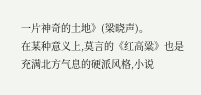一片神奇的土地》(梁晓声)。
在某种意义上,莫言的《红高粱》也是充满北方气息的硬派风格,小说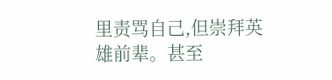里责骂自己,但崇拜英雄前辈。甚至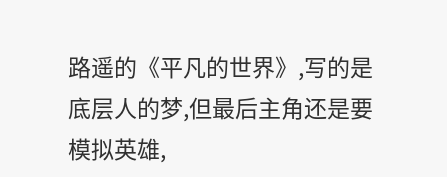路遥的《平凡的世界》,写的是底层人的梦,但最后主角还是要模拟英雄,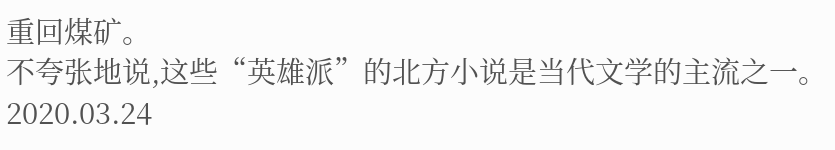重回煤矿。
不夸张地说,这些“英雄派”的北方小说是当代文学的主流之一。
2020.03.24